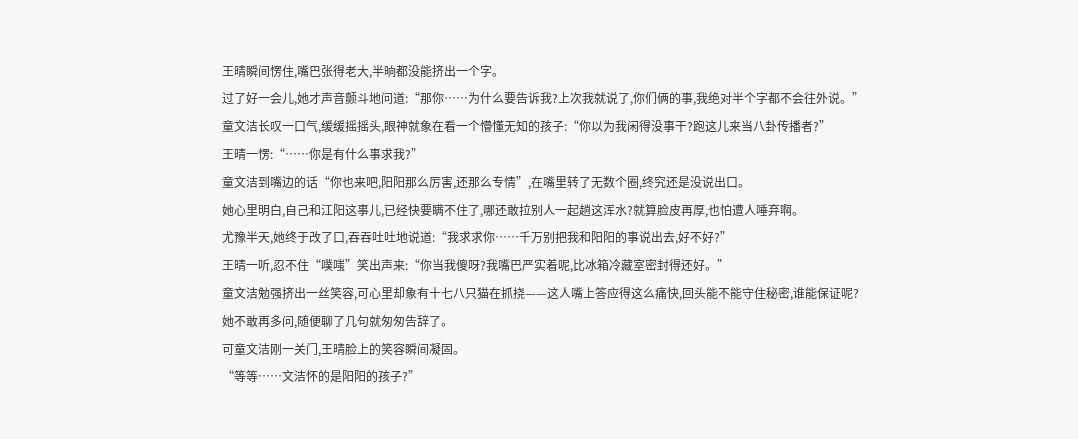王晴瞬间愣住,嘴巴张得老大,半晌都没能挤出一个字。
过了好一会儿,她才声音颤斗地问道:“那你……为什么要告诉我?上次我就说了,你们俩的事,我绝对半个字都不会往外说。”
童文洁长叹一口气,缓缓摇摇头,眼神就象在看一个懵懂无知的孩子:“你以为我闲得没事干?跑这儿来当八卦传播者?”
王晴一愣:“……你是有什么事求我?”
童文洁到嘴边的话“你也来吧,阳阳那么厉害,还那么专情”,在嘴里转了无数个圈,终究还是没说出口。
她心里明白,自己和江阳这事儿,已经快要瞒不住了,哪还敢拉别人一起趟这浑水?就算脸皮再厚,也怕遭人唾弃啊。
尤豫半天,她终于改了口,吞吞吐吐地说道:“我求求你……千万别把我和阳阳的事说出去,好不好?”
王晴一听,忍不住“噗嗤”笑出声来:“你当我傻呀?我嘴巴严实着呢,比冰箱冷藏室密封得还好。”
童文洁勉强挤出一丝笑容,可心里却象有十七八只猫在抓挠——这人嘴上答应得这么痛快,回头能不能守住秘密,谁能保证呢?
她不敢再多问,随便聊了几句就匆匆告辞了。
可童文洁刚一关门,王晴脸上的笑容瞬间凝固。
“等等……文洁怀的是阳阳的孩子?”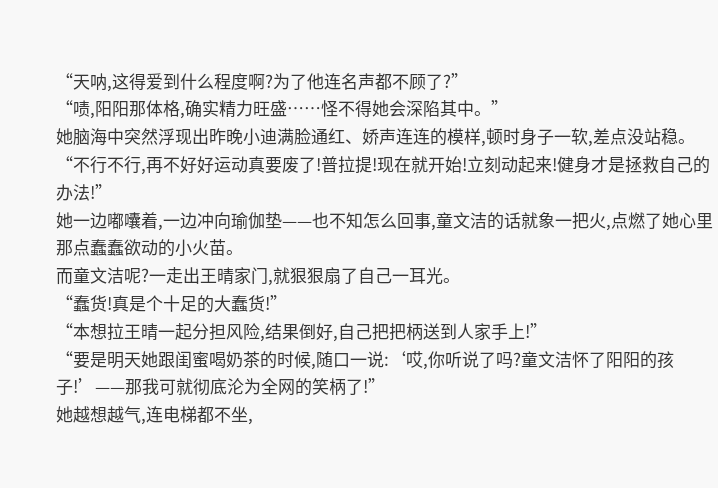“天呐,这得爱到什么程度啊?为了他连名声都不顾了?”
“啧,阳阳那体格,确实精力旺盛……怪不得她会深陷其中。”
她脑海中突然浮现出昨晚小迪满脸通红、娇声连连的模样,顿时身子一软,差点没站稳。
“不行不行,再不好好运动真要废了!普拉提!现在就开始!立刻动起来!健身才是拯救自己的办法!”
她一边嘟囔着,一边冲向瑜伽垫——也不知怎么回事,童文洁的话就象一把火,点燃了她心里那点蠢蠢欲动的小火苗。
而童文洁呢?一走出王晴家门,就狠狠扇了自己一耳光。
“蠢货!真是个十足的大蠢货!”
“本想拉王晴一起分担风险,结果倒好,自己把把柄送到人家手上!”
“要是明天她跟闺蜜喝奶茶的时候,随口一说:‘哎,你听说了吗?童文洁怀了阳阳的孩子!’——那我可就彻底沦为全网的笑柄了!”
她越想越气,连电梯都不坐,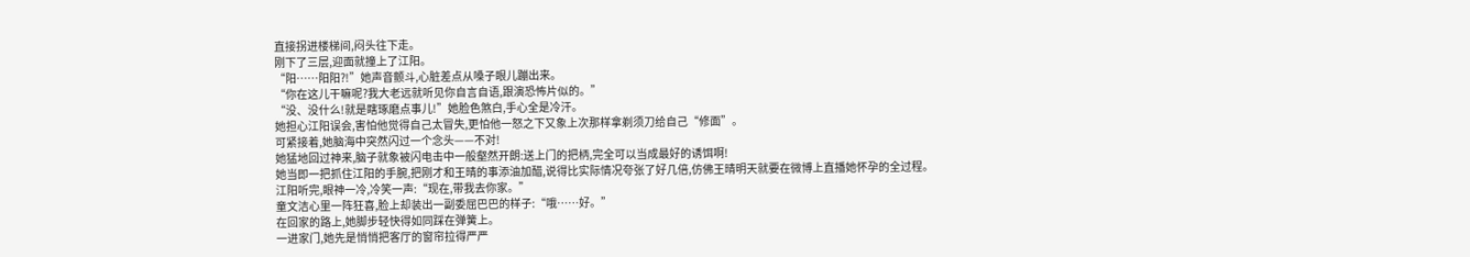直接拐进楼梯间,闷头往下走。
刚下了三层,迎面就撞上了江阳。
“阳……阳阳?!”她声音颤斗,心脏差点从嗓子眼儿蹦出来。
“你在这儿干嘛呢?我大老远就听见你自言自语,跟演恐怖片似的。”
“没、没什么!就是瞎琢磨点事儿!”她脸色煞白,手心全是冷汗。
她担心江阳误会,害怕他觉得自己太冒失,更怕他一怒之下又象上次那样拿剃须刀给自己“修面”。
可紧接着,她脑海中突然闪过一个念头——不对!
她猛地回过神来,脑子就象被闪电击中一般壑然开朗:送上门的把柄,完全可以当成最好的诱饵啊!
她当即一把抓住江阳的手腕,把刚才和王晴的事添油加醋,说得比实际情况夸张了好几倍,仿佛王晴明天就要在微博上直播她怀孕的全过程。
江阳听完,眼神一冷,冷笑一声:“现在,带我去你家。”
童文洁心里一阵狂喜,脸上却装出一副委屈巴巴的样子:“哦……好。”
在回家的路上,她脚步轻快得如同踩在弹簧上。
一进家门,她先是悄悄把客厅的窗帘拉得严严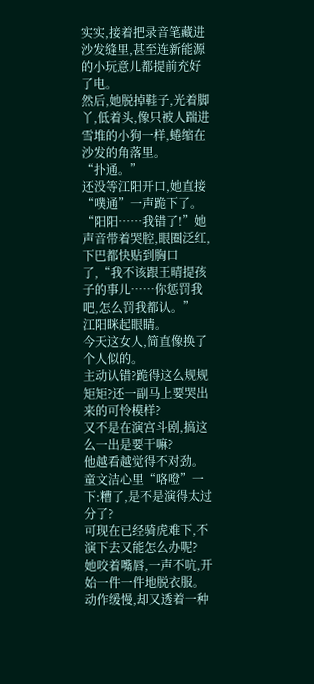实实,接着把录音笔藏进沙发缝里,甚至连新能源的小玩意儿都提前充好了电。
然后,她脱掉鞋子,光着脚丫,低着头,像只被人踹进雪堆的小狗一样,蜷缩在沙发的角落里。
“扑通。”
还没等江阳开口,她直接“噗通”一声跪下了。
“阳阳……我错了!”她声音带着哭腔,眼圈泛红,下巴都快贴到胸口了,“我不该跟王晴提孩子的事儿……你惩罚我吧,怎么罚我都认。”
江阳眯起眼睛。
今天这女人,简直像换了个人似的。
主动认错?跪得这么规规矩矩?还一副马上要哭出来的可怜模样?
又不是在演宫斗剧,搞这么一出是要干嘛?
他越看越觉得不对劲。
童文洁心里“咯噔”一下:糟了,是不是演得太过分了?
可现在已经骑虎难下,不演下去又能怎么办呢?
她咬着嘴唇,一声不吭,开始一件一件地脱衣服。
动作缓慢,却又透着一种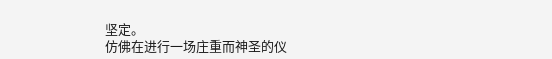坚定。
仿佛在进行一场庄重而神圣的仪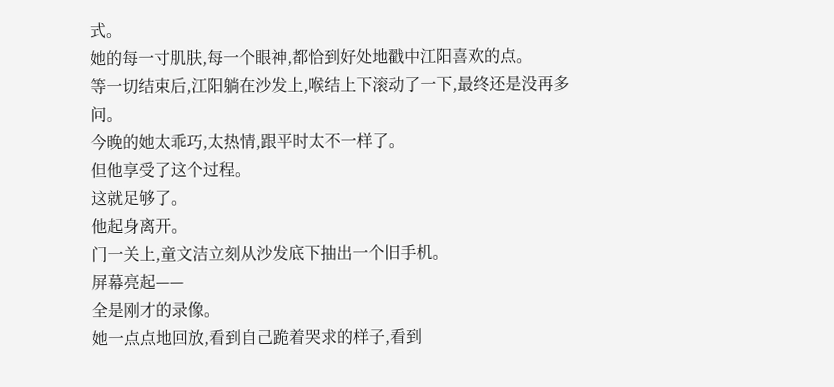式。
她的每一寸肌肤,每一个眼神,都恰到好处地戳中江阳喜欢的点。
等一切结束后,江阳躺在沙发上,喉结上下滚动了一下,最终还是没再多问。
今晚的她太乖巧,太热情,跟平时太不一样了。
但他享受了这个过程。
这就足够了。
他起身离开。
门一关上,童文洁立刻从沙发底下抽出一个旧手机。
屏幕亮起——
全是刚才的录像。
她一点点地回放,看到自己跪着哭求的样子,看到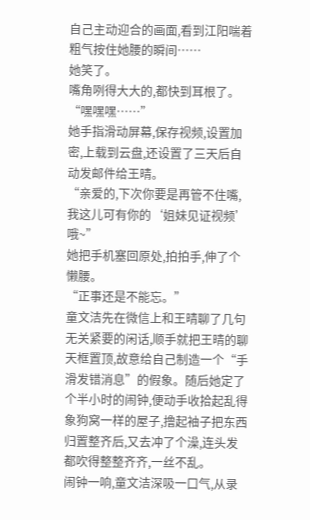自己主动迎合的画面,看到江阳喘着粗气按住她腰的瞬间……
她笑了。
嘴角咧得大大的,都快到耳根了。
“嘿嘿嘿……”
她手指滑动屏幕,保存视频,设置加密,上载到云盘,还设置了三天后自动发邮件给王晴。
“亲爱的,下次你要是再管不住嘴,我这儿可有你的‘姐妹见证视频’哦~”
她把手机塞回原处,拍拍手,伸了个懒腰。
“正事还是不能忘。”
童文洁先在微信上和王晴聊了几句无关紧要的闲话,顺手就把王晴的聊天框置顶,故意给自己制造一个“手滑发错消息”的假象。随后她定了个半小时的闹钟,便动手收拾起乱得象狗窝一样的屋子,撸起袖子把东西归置整齐后,又去冲了个澡,连头发都吹得整整齐齐,一丝不乱。
闹钟一响,童文洁深吸一口气,从录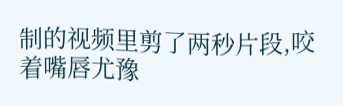制的视频里剪了两秒片段,咬着嘴唇尤豫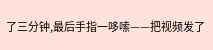了三分钟,最后手指一哆嗦——把视频发了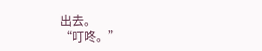出去。
“叮咚。”